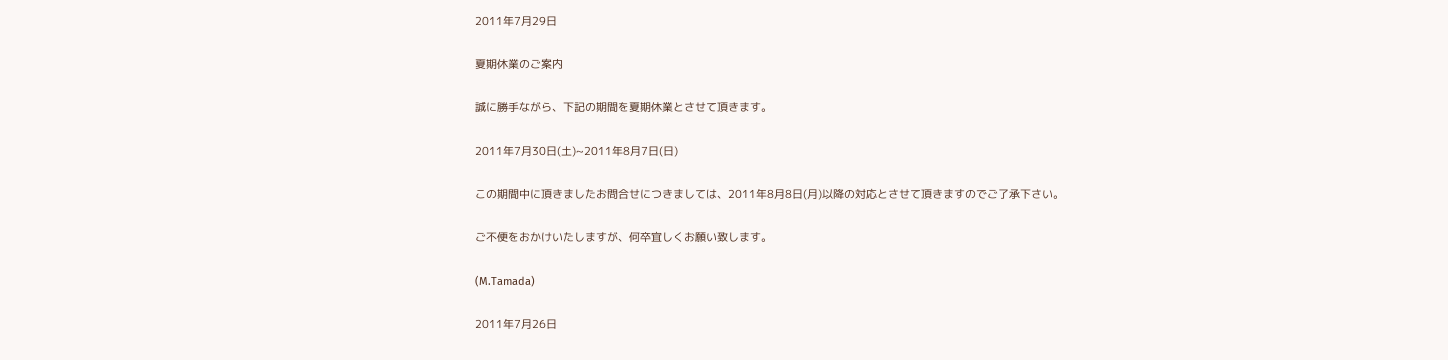2011年7月29日

夏期休業のご案内

誠に勝手ながら、下記の期間を夏期休業とさせて頂きます。

2011年7月30日(土)~2011年8月7日(日)

この期間中に頂きましたお問合せにつきましては、2011年8月8日(月)以降の対応とさせて頂きますのでご了承下さい。

ご不便をおかけいたしますが、何卒宜しくお願い致します。

(M.Tamada)

2011年7月26日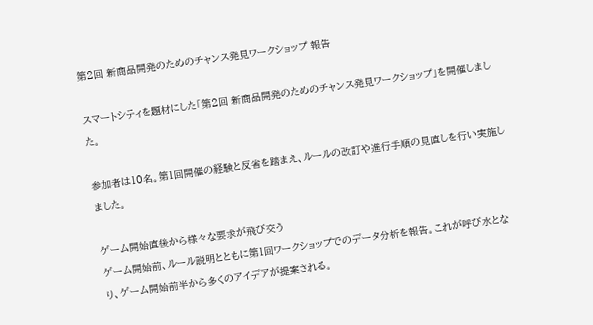第2回 新商品開発のためのチャンス発見ワークショップ 報告

スマートシティを題材にした「第2回 新商品開発のためのチャンス発見ワークショップ」を開催しました。

参加者は10名。第1回開催の経験と反省を踏まえ、ルールの改訂や進行手順の見直しを行い実施しました。

ゲーム開始直後から様々な要求が飛び交う
ゲーム開始前、ルール説明とともに第1回ワークショップでのデータ分析を報告。これが呼び水となり、ゲーム開始前半から多くのアイデアが提案される。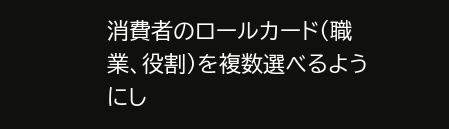消費者のロールカード(職業、役割)を複数選べるようにし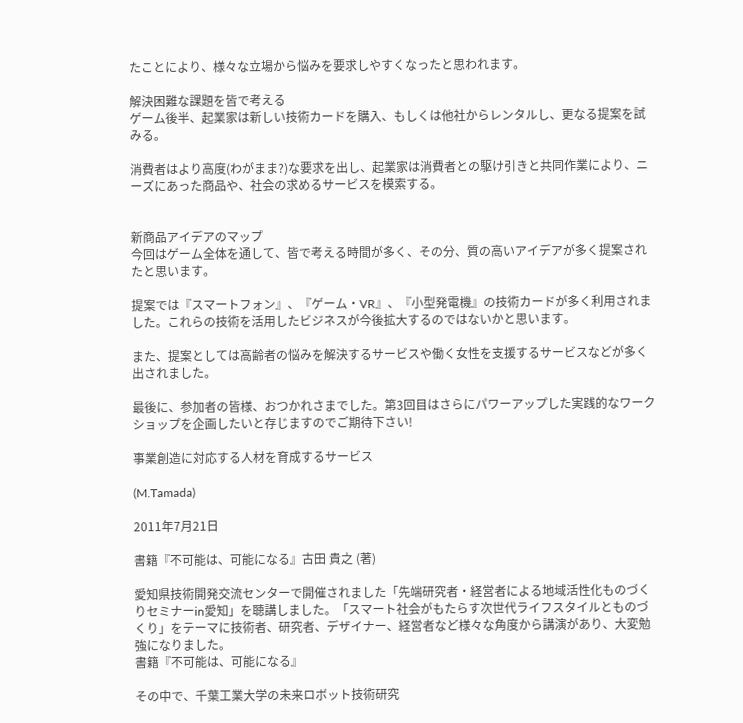たことにより、様々な立場から悩みを要求しやすくなったと思われます。

解決困難な課題を皆で考える
ゲーム後半、起業家は新しい技術カードを購入、もしくは他社からレンタルし、更なる提案を試みる。

消費者はより高度(わがまま?)な要求を出し、起業家は消費者との駆け引きと共同作業により、ニーズにあった商品や、社会の求めるサービスを模索する。


新商品アイデアのマップ
今回はゲーム全体を通して、皆で考える時間が多く、その分、質の高いアイデアが多く提案されたと思います。

提案では『スマートフォン』、『ゲーム・VR』、『小型発電機』の技術カードが多く利用されました。これらの技術を活用したビジネスが今後拡大するのではないかと思います。

また、提案としては高齢者の悩みを解決するサービスや働く女性を支援するサービスなどが多く出されました。

最後に、参加者の皆様、おつかれさまでした。第3回目はさらにパワーアップした実践的なワークショップを企画したいと存じますのでご期待下さい!

事業創造に対応する人材を育成するサービス

(M.Tamada)

2011年7月21日

書籍『不可能は、可能になる』古田 貴之 (著)

愛知県技術開発交流センターで開催されました「先端研究者・経営者による地域活性化ものづくりセミナーin愛知」を聴講しました。「スマート社会がもたらす次世代ライフスタイルとものづくり」をテーマに技術者、研究者、デザイナー、経営者など様々な角度から講演があり、大変勉強になりました。
書籍『不可能は、可能になる』

その中で、千葉工業大学の未来ロボット技術研究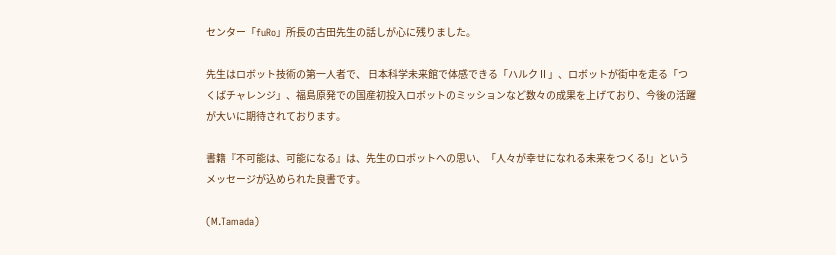センター「fuRo」所長の古田先生の話しが心に残りました。

先生はロボット技術の第一人者で、 日本科学未来館で体感できる「ハルクⅡ」、ロボットが街中を走る「つくばチャレンジ」、福島原発での国産初投入ロボットのミッションなど数々の成果を上げており、今後の活躍が大いに期待されております。

書籍『不可能は、可能になる』は、先生のロボットへの思い、「人々が幸せになれる未来をつくる!」というメッセージが込められた良書です。

(M.Tamada)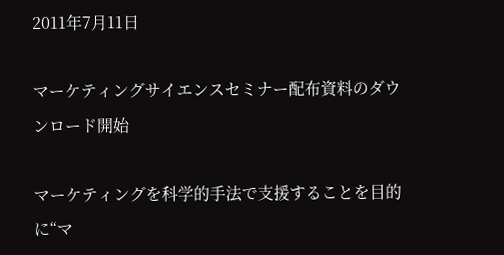2011年7月11日

マーケティングサイエンスセミナー配布資料のダウンロード開始

マーケティングを科学的手法で支援することを目的に“マ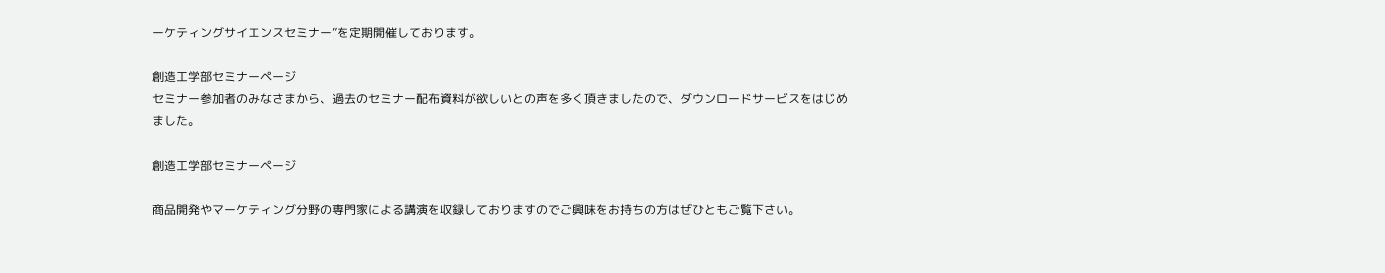ーケティングサイエンスセミナー”を定期開催しております。

創造工学部セミナーページ
セミナー参加者のみなさまから、過去のセミナー配布資料が欲しいとの声を多く頂きましたので、ダウンロードサービスをはじめました。

創造工学部セミナーページ

商品開発やマーケティング分野の専門家による講演を収録しておりますのでご興味をお持ちの方はぜひともご覧下さい。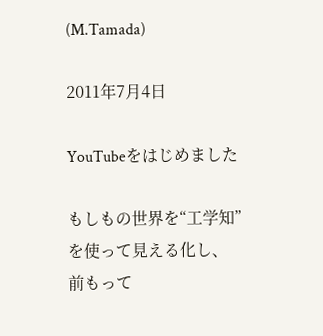(M.Tamada)

2011年7月4日

YouTubeをはじめました

もしもの世界を“工学知”を使って見える化し、前もって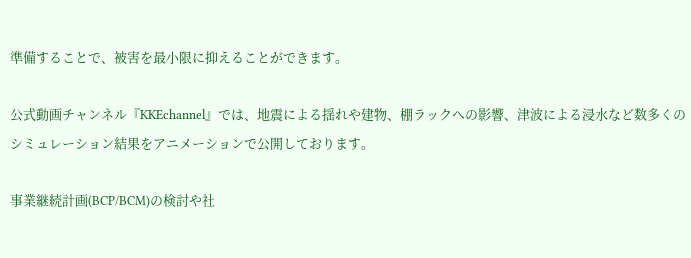準備することで、被害を最小限に抑えることができます。

公式動画チャンネル『KKEchannel』では、地震による揺れや建物、棚ラックへの影響、津波による浸水など数多くのシミュレーション結果をアニメーションで公開しております。

事業継続計画(BCP/BCM)の検討や社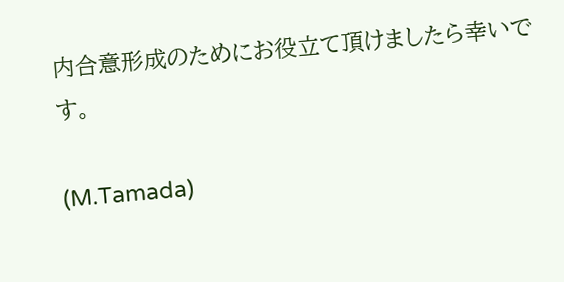内合意形成のためにお役立て頂けましたら幸いです。

(M.Tamada)